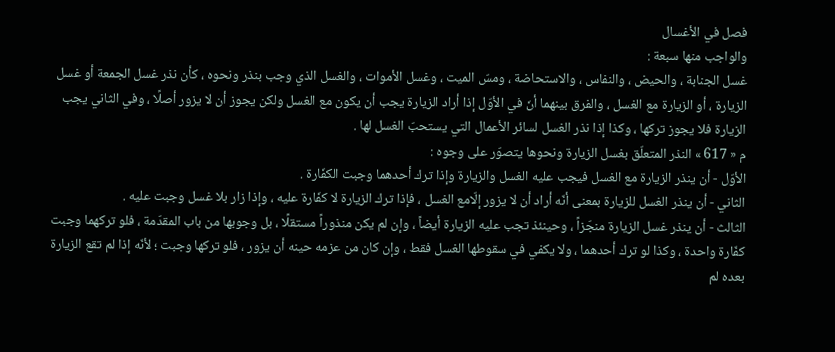فصل في الأغسال
والواجب منها سبعة :
غسل الجنابة ، والحيض ، والنفاس ، والاستحاضة ، ومسّ الميت ، وغسل الأموات ، والغسل الذي وجب بنذر ونحوه ، كأن نذر غسل الجمعة أو غسل الزيارة ، أو الزيارة مع الغسل ، والفرق بينهما أنّ في الأوّل إذا أراد الزيارة يجب أن يكون مع الغسل ولكن يجوز أن لا يزور أصلًا ، وفي الثاني يجب الزيارة فلا يجوز تركها ، وكذا إذا نذر الغسل لسائر الأعمال التي يستحبّ الغسل لها .
م « 617 » النذر المتعلّق بغسل الزيارة ونحوها يتصوّر على وجوه :
الأوّل - أن ينذر الزيارة مع الغسل فيجب عليه الغسل والزيارة وإذا ترك أحدهما وجبت الكفّارة .
الثاني - أن ينذر الغسل للزيارة بمعنى أنّه أراد أن لا يزور إلّامع الغسل ، فإذا ترك الزيارة لا كفّارة عليه ، وإذا زار بلا غسل وجبت عليه .
الثالث - أن ينذر غسل الزيارة منجّزاً ، وحينئذ تجب عليه الزيارة أيضاً ، وإن لم يكن منذوراً مستقلًا ، بل وجوبها من باب المقدّمة ، فلو تركهما وجبت كفّارة واحدة ، وكذا لو ترك أحدهما ، ولا يكفي في سقوطها الغسل فقط ، وإن كان من عزمه حينه أن يزور ، فلو تركها وجبت ؛ لأنّه إذا لم تقع الزيارة بعده لم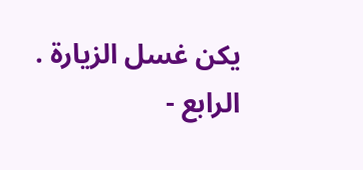يكن غسل الزيارة .
الرابع -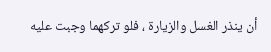أن ينذر الغسل والزيارة ، فلو تركهما وجبت عليه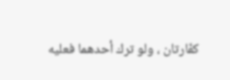كفّارتان ، ولو ترك أحدهما فعليه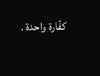كفّارة واحدة .